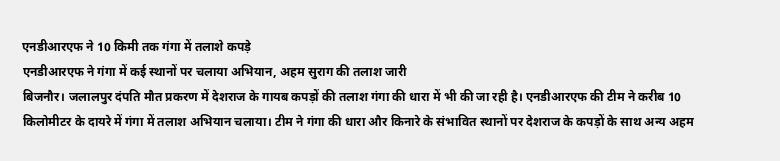एनडीआरएफ ने 10 किमी तक गंगा में तलाशे कपड़े
एनडीआरएफ ने गंगा में कई स्थानों पर चलाया अभियान, अहम सुराग की तलाश जारी
बिजनौर। जलालपुर दंपति मौत प्रकरण में देशराज के गायब कपड़ों की तलाश गंगा की धारा में भी की जा रही है। एनडीआरएफ की टीम ने करीब 10 किलोमीटर के दायरे में गंगा में तलाश अभियान चलाया। टीम ने गंगा की धारा और किनारे के संभावित स्थानों पर देशराज के कपड़ों के साथ अन्य अहम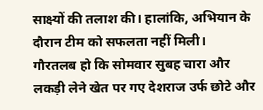साक्ष्यों की तलाश की। हालांकि, अभियान के दौरान टीम को सफलता नहीं मिली।
गौरतलब हो कि सोमवार सुबह चारा और लकड़ी लेने खेत पर गए देशराज उर्फ छोटे और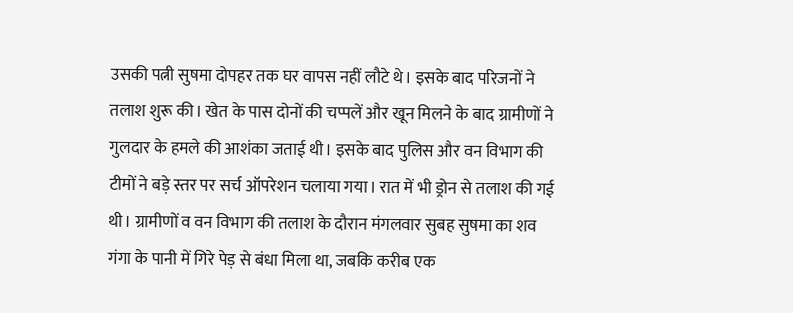उसकी पत्नी सुषमा दोपहर तक घर वापस नहीं लौटे थे। इसके बाद परिजनों ने तलाश शुरू की। खेत के पास दोनों की चप्पलें और खून मिलने के बाद ग्रामीणों ने गुलदार के हमले की आशंका जताई थी। इसके बाद पुलिस और वन विभाग की टीमों ने बड़े स्तर पर सर्च ऑपरेशन चलाया गया। रात में भी ड्रोन से तलाश की गई थी। ग्रामीणों व वन विभाग की तलाश के दौरान मंगलवार सुबह सुषमा का शव गंगा के पानी में गिरे पेड़ से बंधा मिला था, जबकि करीब एक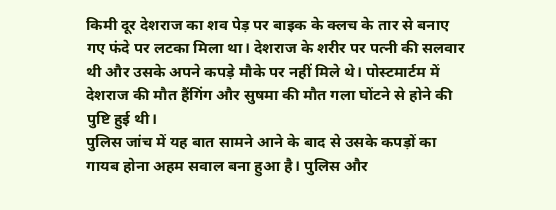किमी दूर देशराज का शव पेड़ पर बाइक के क्लच के तार से बनाए गए फंदे पर लटका मिला था। देशराज के शरीर पर पत्नी की सलवार थी और उसके अपने कपड़े मौके पर नहीं मिले थे। पोस्टमार्टम में देशराज की मौत हैंगिंग और सुषमा की मौत गला घोंटने से होने की पुष्टि हुई थी।
पुलिस जांच में यह बात सामने आने के बाद से उसके कपड़ों का गायब होना अहम सवाल बना हुआ है। पुलिस और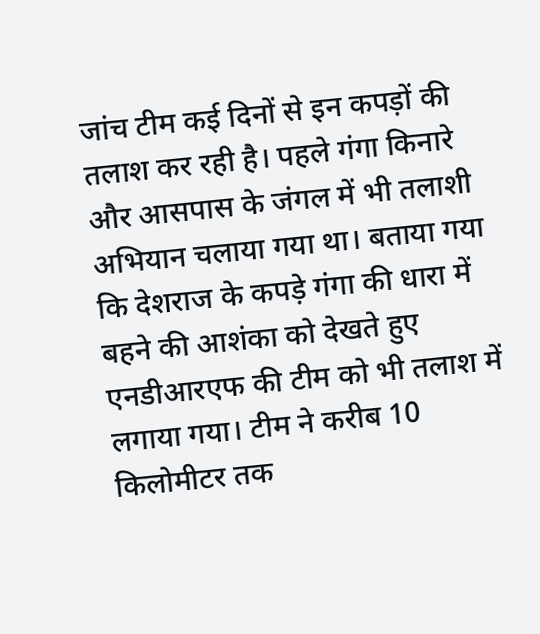जांच टीम कई दिनों से इन कपड़ों की तलाश कर रही है। पहले गंगा किनारे और आसपास के जंगल में भी तलाशी अभियान चलाया गया था। बताया गया कि देशराज के कपड़े गंगा की धारा में बहने की आशंका को देखते हुए एनडीआरएफ की टीम को भी तलाश में लगाया गया। टीम ने करीब 10 किलोमीटर तक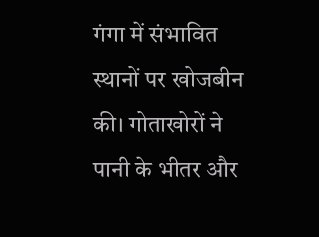गंगा में संभावित स्थानों पर खोजबीन की। गोताखोरों ने पानी के भीतर और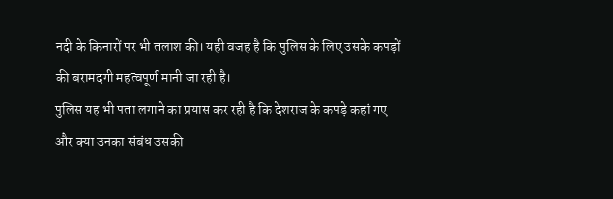नदी के किनारों पर भी तलाश की। यही वजह है कि पुलिस के लिए उसके कपड़ों की बरामदगी महत्वपूर्ण मानी जा रही है।
पुलिस यह भी पता लगाने का प्रयास कर रही है कि देशराज के कपड़े कहां गए और क्या उनका संबंध उसकी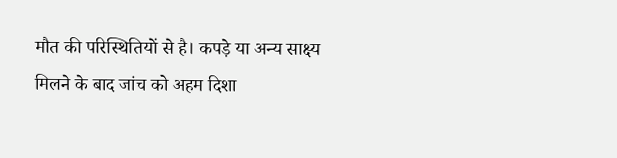मौत की परिस्थितियों से है। कपड़े या अन्य साक्ष्य मिलने के बाद जांच को अहम दिशा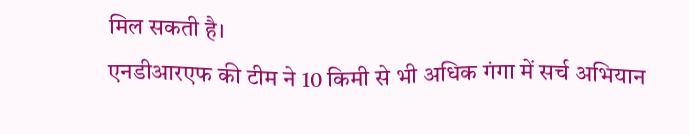मिल सकती है।
एनडीआरएफ की टीम ने 10 किमी से भी अधिक गंगा में सर्च अभियान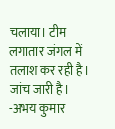चलाया। टीम लगातार जंगल में तलाश कर रही है। जांच जारी है।
-अभय कुमार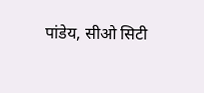पांडेय, सीओ सिटी